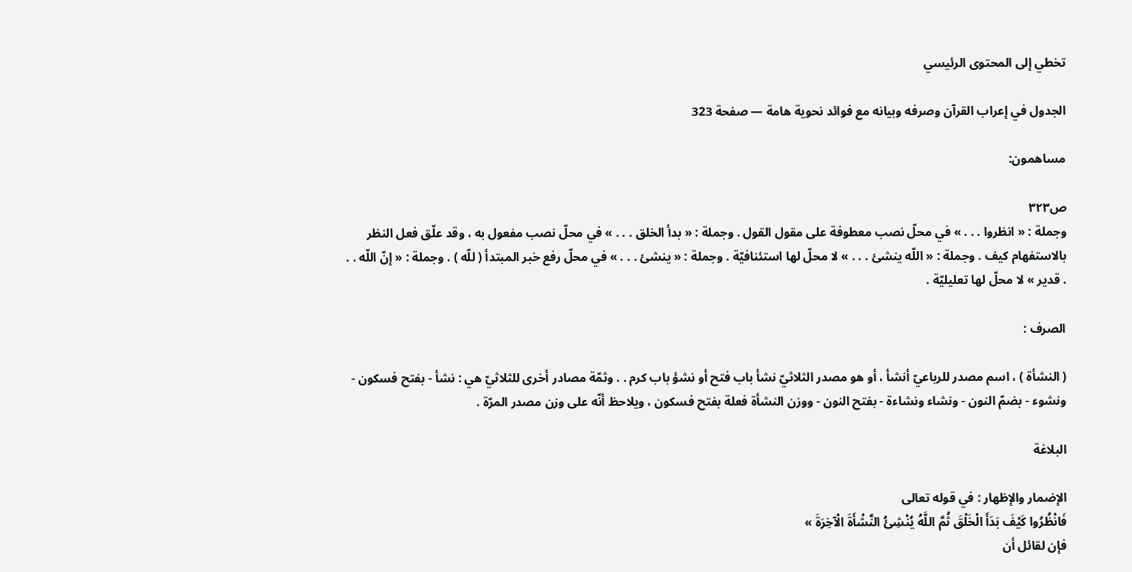تخطي إلى المحتوى الرئيسي

الجدول في إعراب القرآن وصرفه وبيانه مع فوائد نحوية هامة — صفحة 323

مساهمون:

ص٣٢٣
وجملة : « انظروا . . . » في محلّ نصب معطوفة على مقول القول . وجملة : « بدأ الخلق . . . » في محلّ نصب مفعول به ، وقد علّق فعل النظر بالاستفهام كيف . وجملة : « اللّه ينشئ . . . » لا محلّ لها استئنافيّة . وجملة : « ينشئ . . . » في محلّ رفع خبر المبتدأ ( للّه ) . وجملة : « إنّ اللّه . . . قدير » لا محلّ لها تعليليّة .

الصرف :

( النشأة ) ، اسم مصدر للرباعيّ أنشأ ، أو هو مصدر الثلاثيّ نشأ باب فتح أو نشؤ باب كرم . . وثمّة مصادر أخرى للثلاثيّ هي : نشأ - بفتح فسكون - ونشوء - بضمّ النون - ونشاء ونشاءة - بفتح النون - ووزن النشأة فعلة بفتح فسكون ، ويلاحظ أنّه على وزن مصدر المرّة .

البلاغة

الإضمار والإظهار : في قوله تعالى
فَانْظُرُوا كَيْفَ بَدَأَ الْخَلْقَ ثُمَّ اللَّهُ يُنْشِئُ النَّشْأَةَ الْآخِرَةَ »
فإن لقائل أن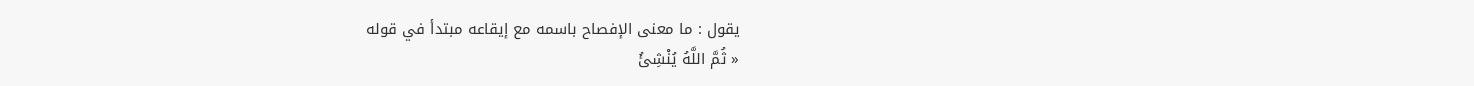يقول : ما معنى الإفصاح باسمه مع إيقاعه مبتدأ في قوله
« ثُمَّ اللَّهُ يُنْشِئُ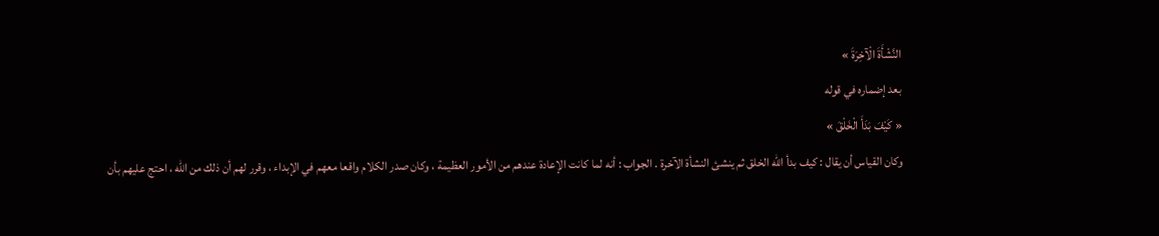النَّشْأَةَ الْآخِرَةَ »
بعد إضماره في قوله
« كَيْفَ بَدَأَ الْخَلْقَ »
وكان القياس أن يقال : كيف بدأ اللّه الخلق ثم ينشئ النشأة الآخرة . الجواب : أنه لما كانت الإعادة عندهم من الأمور العظيمة ، وكان صدر الكلام واقعا معهم في الإبداء ، وقرر لهم أن ذلك من اللّه ، احتج عليهم بأن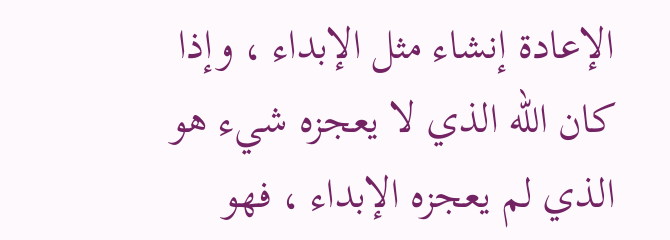الإعادة إنشاء مثل الإبداء ، وإذا كان اللّه الذي لا يعجزه شيء هو الذي لم يعجزه الإبداء ، فهو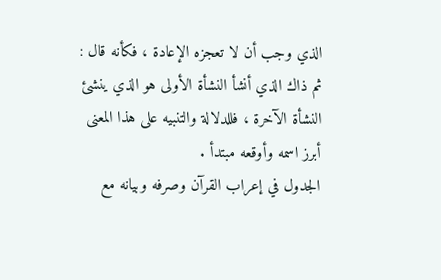الذي وجب أن لا تعجزه الإعادة ، فكأنه قال : ثم ذاك الذي أنشأ النشأة الأولى هو الذي ينشئ النشأة الآخرة ، فللدلالة والتنبيه على هذا المعنى أبرز اسمه وأوقعه مبتدأ .
الجدول في إعراب القرآن وصرفه وبيانه مع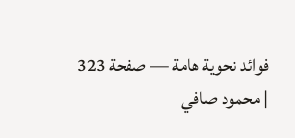فوائد نحوية هامة — صفحة 323 | محمود صافي